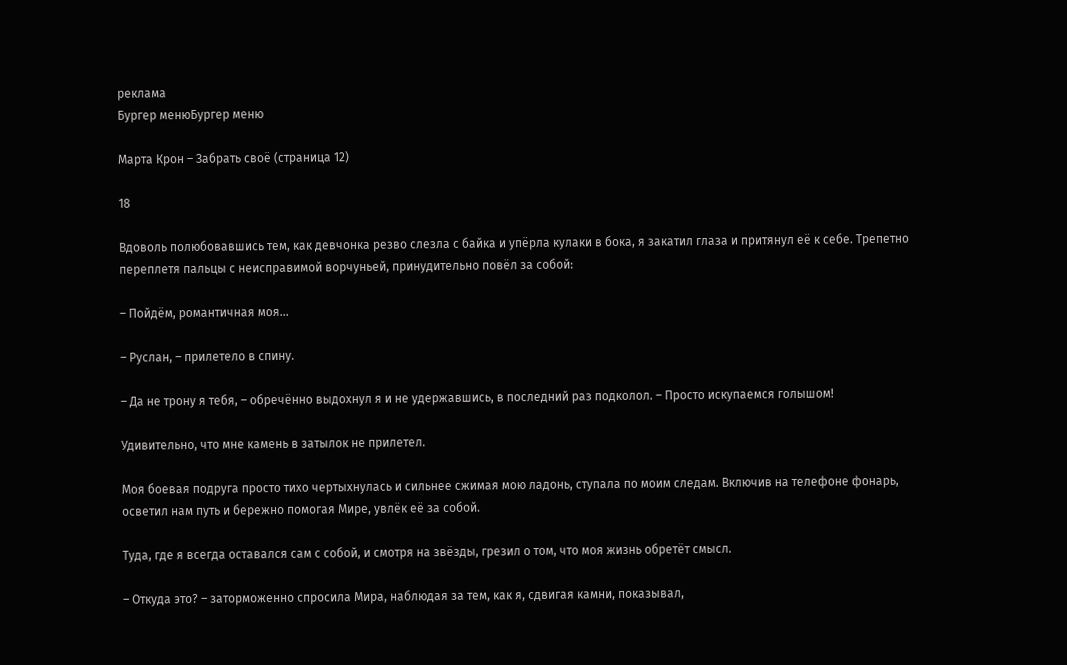реклама
Бургер менюБургер меню

Марта Крон – Забрать своё (страница 12)

18

Вдоволь полюбовавшись тем, как девчонка резво слезла с байка и упёрла кулаки в бока, я закатил глаза и притянул её к себе. Трепетно переплетя пальцы с неисправимой ворчуньей, принудительно повёл за собой:

– Пойдём, романтичная моя…

– Руслан, – прилетело в спину.

– Да не трону я тебя, – обречённо выдохнул я и не удержавшись, в последний раз подколол. – Просто искупаемся голышом!

Удивительно, что мне камень в затылок не прилетел.

Моя боевая подруга просто тихо чертыхнулась и сильнее сжимая мою ладонь, ступала по моим следам. Включив на телефоне фонарь, осветил нам путь и бережно помогая Мире, увлёк её за собой.

Туда, где я всегда оставался сам с собой, и смотря на звёзды, грезил о том, что моя жизнь обретёт смысл.

– Откуда это? – заторможенно спросила Мира, наблюдая за тем, как я, сдвигая камни, показывал,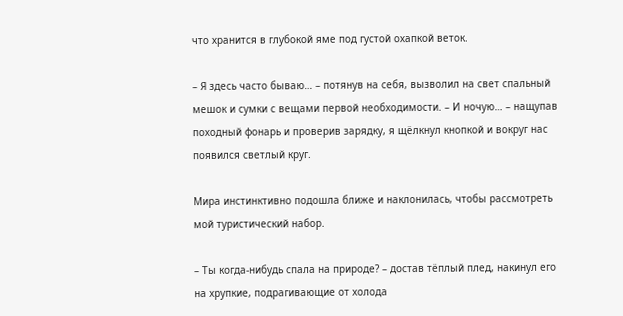что хранится в глубокой яме под густой охапкой веток.

– Я здесь часто бываю… – потянув на себя, вызволил на свет спальный мешок и сумки с вещами первой необходимости. – И ночую… – нащупав походный фонарь и проверив зарядку, я щёлкнул кнопкой и вокруг нас появился светлый круг.

Мира инстинктивно подошла ближе и наклонилась, чтобы рассмотреть мой туристический набор.

– Ты когда-нибудь спала на природе? – достав тёплый плед, накинул его на хрупкие, подрагивающие от холода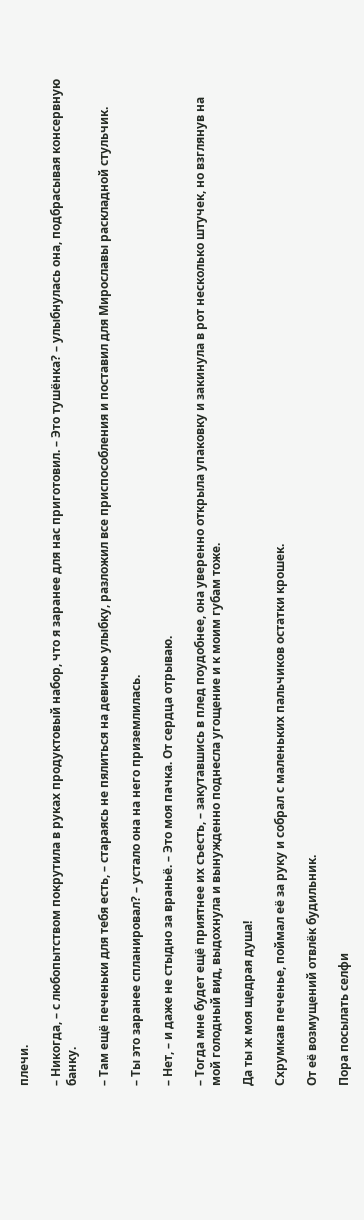плечи.

– Никогда, – с любопытством покрутила в руках продуктовый набор, что я заранее для нас приготовил. – Это тушёнка? – улыбнулась она, подбрасывая консервную банку.

– Там ещё печеньки для тебя есть, – стараясь не пялиться на девичью улыбку, разложил все приспособления и поставил для Мирославы раскладной стульчик.

– Ты это заранее спланировал? – устало она на него приземлилась.

– Нет, – и даже не стыдно за враньё. – Это моя пачка. От сердца отрываю.

– Тогда мне будет ещё приятнее их съесть, – закутавшись в плед поудобнее, она уверенно открыла упаковку и закинула в рот несколько штучек, но взглянув на мой голодный вид, выдохнула и вынужденно поднесла угощение и к моим губам тоже.

Да ты ж моя щедрая душа!

Схрумкав печенье, поймал её за руку и собрал с маленьких пальчиков остатки крошек.

От её возмущений отвлёк будильник.

Пора посылать селфи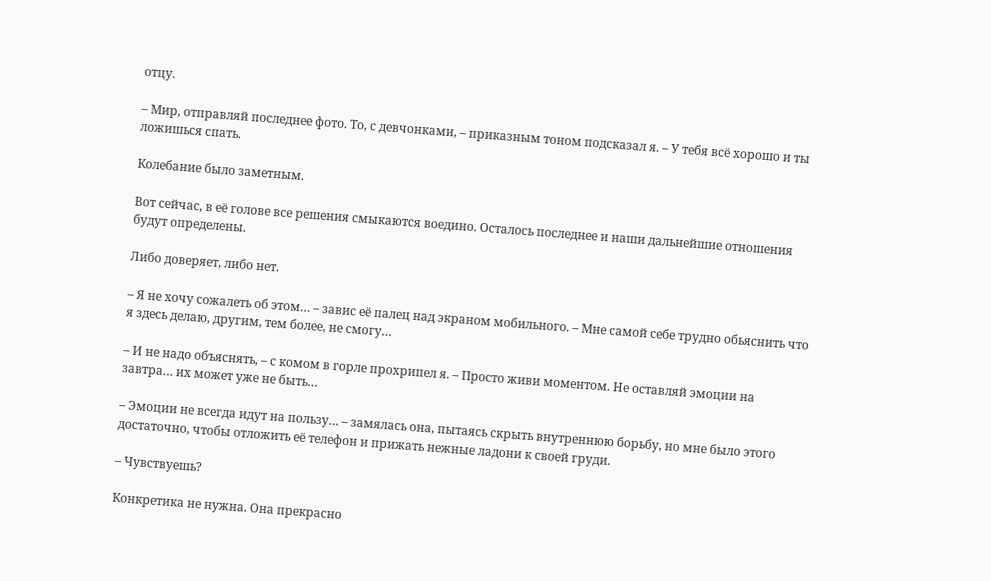отцу.

– Мир, отправляй последнее фото. То, с девчонками, – приказным тоном подсказал я. – У тебя всё хорошо и ты ложишься спать.

Колебание было заметным.

Вот сейчас, в её голове все решения смыкаются воедино. Осталось последнее и наши дальнейшие отношения будут определены.

Либо доверяет, либо нет.

– Я не хочу сожалеть об этом… – завис её палец над экраном мобильного. – Мне самой себе трудно обьяснить что я здесь делаю, другим, тем более, не смогу…

– И не надо объяснять, – с комом в горле прохрипел я. – Просто живи моментом. Не оставляй эмоции на завтра… их может уже не быть…

– Эмоции не всегда идут на пользу… – замялась она, пытаясь скрыть внутреннюю борьбу, но мне было этого достаточно, чтобы отложить её телефон и прижать нежные ладони к своей груди.

– Чувствуешь?

Конкретика не нужна. Она прекрасно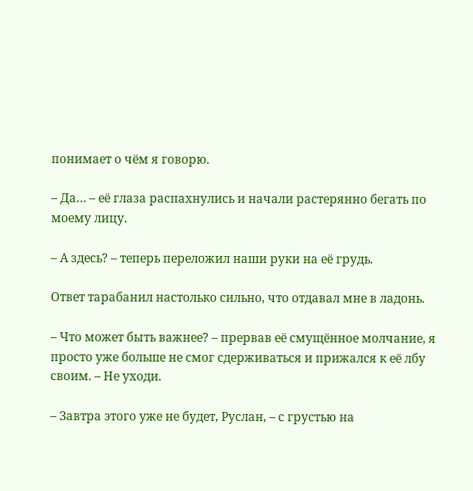понимает о чём я говорю.

– Да… – её глаза распахнулись и начали растерянно бегать по моему лицу.

– А здесь? – теперь переложил наши руки на её грудь.

Ответ тарабанил настолько сильно, что отдавал мне в ладонь.

– Что может быть важнее? – прервав её смущённое молчание, я просто уже больше не смог сдерживаться и прижался к её лбу своим. – Не уходи.

– Завтра этого уже не будет, Руслан, – с грустью на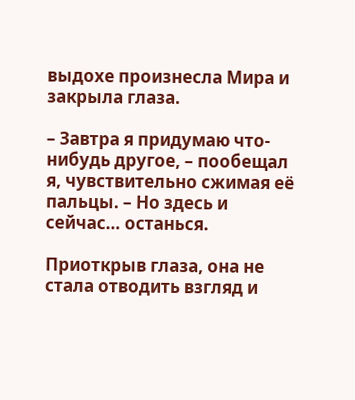выдохе произнесла Мира и закрыла глаза.

– Завтра я придумаю что-нибудь другое, – пообещал я, чувствительно сжимая её пальцы. – Но здесь и сейчас… останься.

Приоткрыв глаза, она не стала отводить взгляд и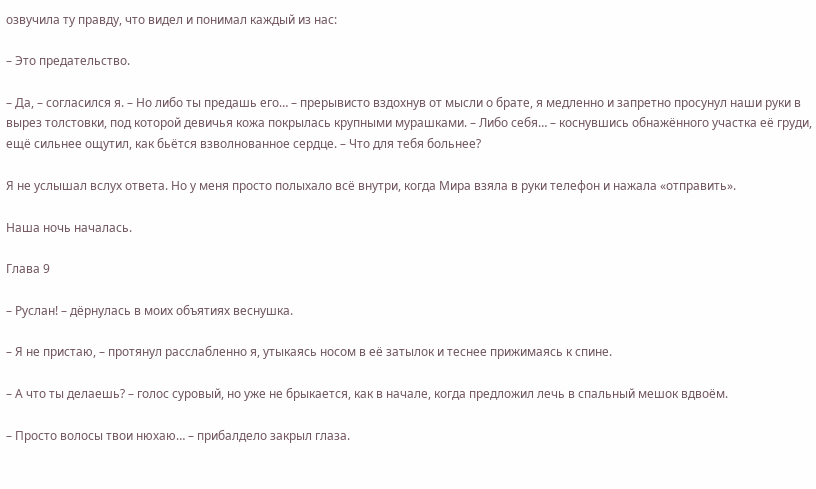озвучила ту правду, что видел и понимал каждый из нас:

– Это предательство.

– Да, – согласился я. – Но либо ты предашь его… – прерывисто вздохнув от мысли о брате, я медленно и запретно просунул наши руки в вырез толстовки, под которой девичья кожа покрылась крупными мурашками. – Либо себя… – коснувшись обнажённого участка её груди, ещё сильнее ощутил, как бьётся взволнованное сердце. – Что для тебя больнее?

Я не услышал вслух ответа. Но у меня просто полыхало всё внутри, когда Мира взяла в руки телефон и нажала «отправить».

Наша ночь началась.

Глава 9

– Руслан! – дёрнулась в моих объятиях веснушка.

– Я не пристаю, – протянул расслабленно я, утыкаясь носом в её затылок и теснее прижимаясь к спине.

– А что ты делаешь? – голос суровый, но уже не брыкается, как в начале, когда предложил лечь в спальный мешок вдвоём.

– Просто волосы твои нюхаю… – прибалдело закрыл глаза.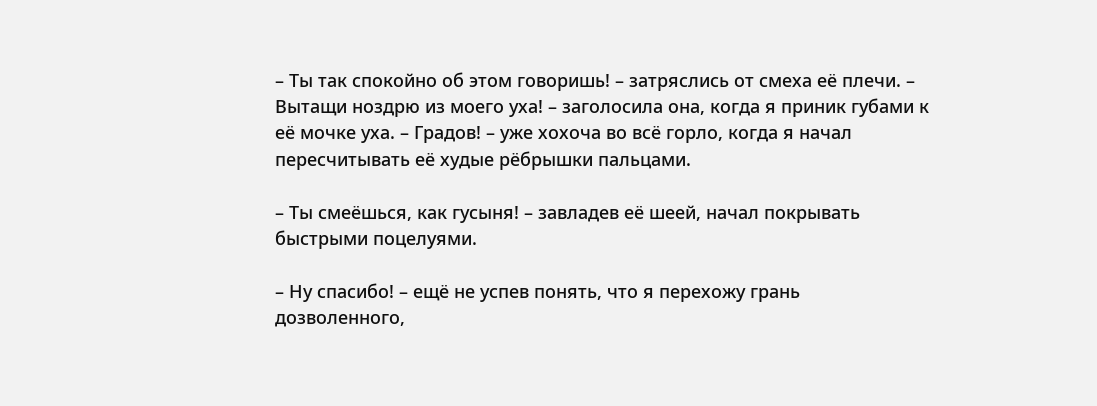– Ты так спокойно об этом говоришь! – затряслись от смеха её плечи. – Вытащи ноздрю из моего уха! – заголосила она, когда я приник губами к её мочке уха. – Градов! – уже хохоча во всё горло, когда я начал пересчитывать её худые рёбрышки пальцами.

– Ты смеёшься, как гусыня! – завладев её шеей, начал покрывать быстрыми поцелуями.

– Ну спасибо! – ещё не успев понять, что я перехожу грань дозволенного,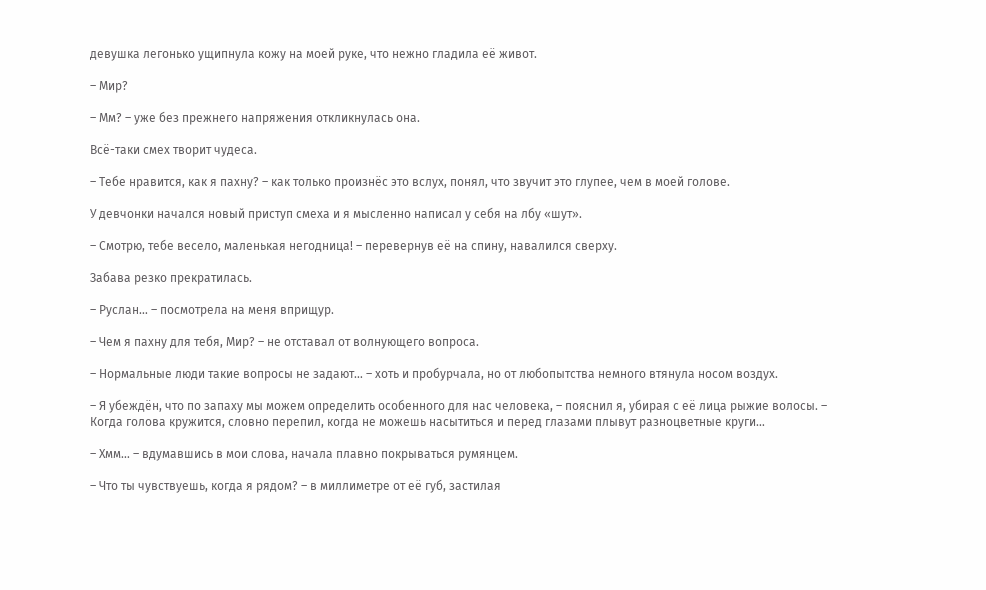девушка легонько ущипнула кожу на моей руке, что нежно гладила её живот.

– Мир?

– Мм? – уже без прежнего напряжения откликнулась она.

Всё-таки смех творит чудеса.

– Тебе нравится, как я пахну? – как только произнёс это вслух, понял, что звучит это глупее, чем в моей голове.

У девчонки начался новый приступ смеха и я мысленно написал у себя на лбу «шут».

– Смотрю, тебе весело, маленькая негодница! – перевернув её на спину, навалился сверху.

Забава резко прекратилась.

– Руслан… – посмотрела на меня вприщур.

– Чем я пахну для тебя, Мир? – не отставал от волнующего вопроса.

– Нормальные люди такие вопросы не задают… – хоть и пробурчала, но от любопытства немного втянула носом воздух.

– Я убеждён, что по запаху мы можем определить особенного для нас человека, – пояснил я, убирая с её лица рыжие волосы. – Когда голова кружится, словно перепил, когда не можешь насытиться и перед глазами плывут разноцветные круги…

– Хмм… – вдумавшись в мои слова, начала плавно покрываться румянцем.

– Что ты чувствуешь, когда я рядом? – в миллиметре от её губ, застилая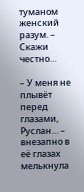туманом женский разум. – Скажи честно…

– У меня не плывёт перед глазами, Руслан… – внезапно в её глазах мелькнула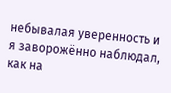небывалая уверенность и я заворожённо наблюдал, как на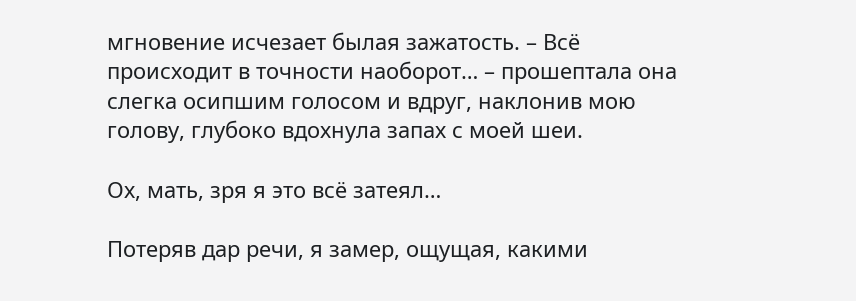мгновение исчезает былая зажатость. – Всё происходит в точности наоборот… – прошептала она слегка осипшим голосом и вдруг, наклонив мою голову, глубоко вдохнула запах с моей шеи.

Ох, мать, зря я это всё затеял…

Потеряв дар речи, я замер, ощущая, какими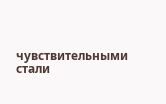чувствительными стали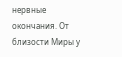нервные окончания. От близости Миры у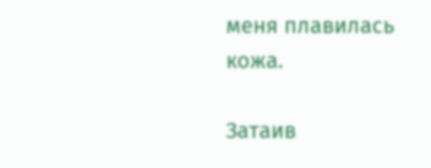меня плавилась кожа.

Затаив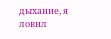дыхание, я ловил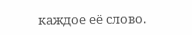каждое её слово.